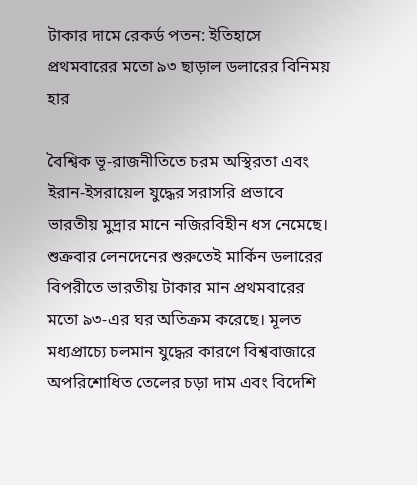টাকার দামে রেকর্ড পতন: ইতিহাসে প্রথমবারের মতো ৯৩ ছাড়াল ডলারের বিনিময় হার

বৈশ্বিক ভূ-রাজনীতিতে চরম অস্থিরতা এবং ইরান-ইসরায়েল যুদ্ধের সরাসরি প্রভাবে ভারতীয় মুদ্রার মানে নজিরবিহীন ধস নেমেছে। শুক্রবার লেনদেনের শুরুতেই মার্কিন ডলারের বিপরীতে ভারতীয় টাকার মান প্রথমবারের মতো ৯৩-এর ঘর অতিক্রম করেছে। মূলত মধ্যপ্রাচ্যে চলমান যুদ্ধের কারণে বিশ্ববাজারে অপরিশোধিত তেলের চড়া দাম এবং বিদেশি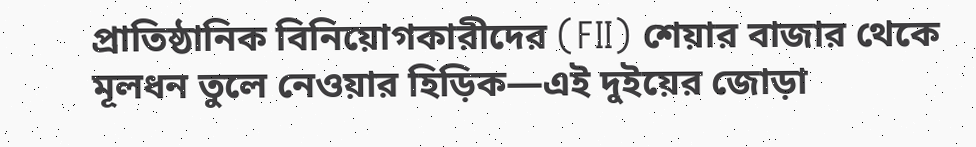প্রাতিষ্ঠানিক বিনিয়োগকারীদের (FII) শেয়ার বাজার থেকে মূলধন তুলে নেওয়ার হিড়িক—এই দুইয়ের জোড়া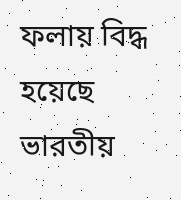ফলায় বিদ্ধ হয়েছে ভারতীয়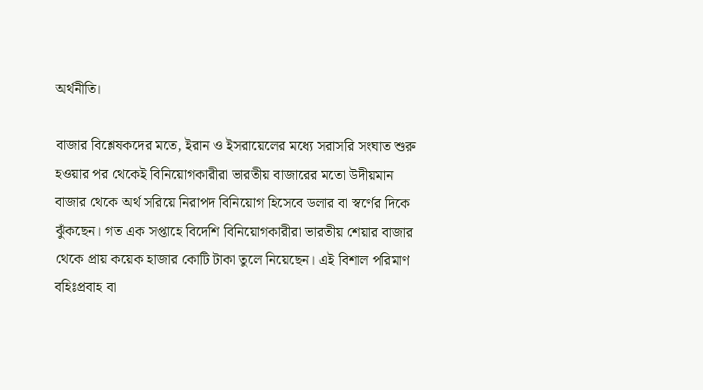অর্থনীতি।

বাজার বিশ্লেষকদের মতে, ইরান ও ইসরায়েলের মধ্যে সরাসরি সংঘাত শুরু হওয়ার পর থেকেই বিনিয়োগকারীরা ভারতীয় বাজারের মতো উদীয়মান বাজার থেকে অর্থ সরিয়ে নিরাপদ বিনিয়োগ হিসেবে ডলার বা স্বর্ণের দিকে ঝুঁকছেন। গত এক সপ্তাহে বিদেশি বিনিয়োগকারীরা ভারতীয় শেয়ার বাজার থেকে প্রায় কয়েক হাজার কোটি টাকা তুলে নিয়েছেন। এই বিশাল পরিমাণ বহিঃপ্রবাহ বা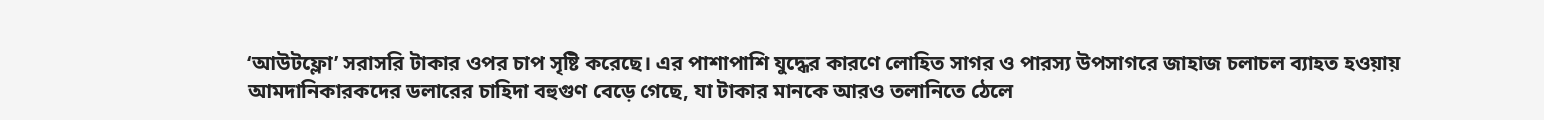‘আউটফ্লো’ সরাসরি টাকার ওপর চাপ সৃষ্টি করেছে। এর পাশাপাশি যুদ্ধের কারণে লোহিত সাগর ও পারস্য উপসাগরে জাহাজ চলাচল ব্যাহত হওয়ায় আমদানিকারকদের ডলারের চাহিদা বহুগুণ বেড়ে গেছে, যা টাকার মানকে আরও তলানিতে ঠেলে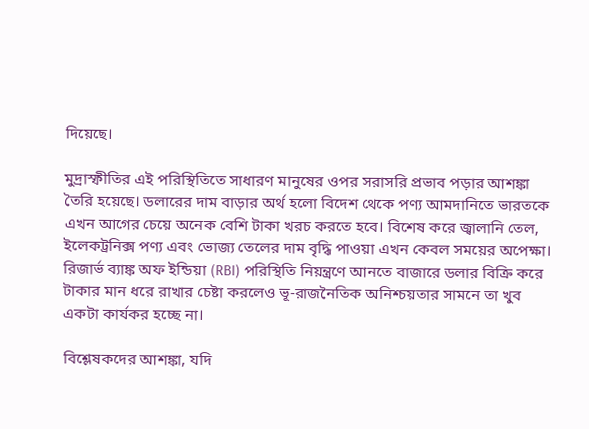দিয়েছে।

মুদ্রাস্ফীতির এই পরিস্থিতিতে সাধারণ মানুষের ওপর সরাসরি প্রভাব পড়ার আশঙ্কা তৈরি হয়েছে। ডলারের দাম বাড়ার অর্থ হলো বিদেশ থেকে পণ্য আমদানিতে ভারতকে এখন আগের চেয়ে অনেক বেশি টাকা খরচ করতে হবে। বিশেষ করে জ্বালানি তেল, ইলেকট্রনিক্স পণ্য এবং ভোজ্য তেলের দাম বৃদ্ধি পাওয়া এখন কেবল সময়ের অপেক্ষা। রিজার্ভ ব্যাঙ্ক অফ ইন্ডিয়া (RBI) পরিস্থিতি নিয়ন্ত্রণে আনতে বাজারে ডলার বিক্রি করে টাকার মান ধরে রাখার চেষ্টা করলেও ভূ-রাজনৈতিক অনিশ্চয়তার সামনে তা খুব একটা কার্যকর হচ্ছে না।

বিশ্লেষকদের আশঙ্কা, যদি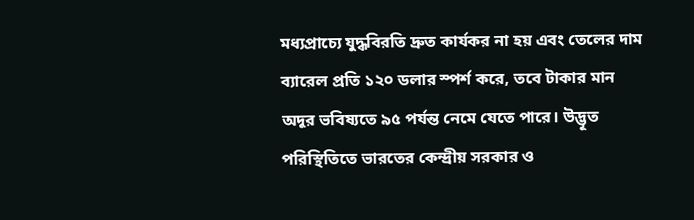মধ্যপ্রাচ্যে যুদ্ধবিরতি দ্রুত কার্যকর না হয় এবং তেলের দাম ব্যারেল প্রতি ১২০ ডলার স্পর্শ করে, তবে টাকার মান অদূর ভবিষ্যতে ৯৫ পর্যন্ত নেমে যেতে পারে। উদ্ভূত পরিস্থিতিতে ভারতের কেন্দ্রীয় সরকার ও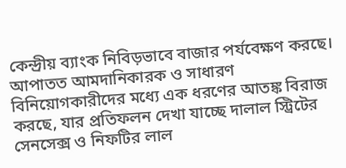কেন্দ্রীয় ব্যাংক নিবিড়ভাবে বাজার পর্যবেক্ষণ করছে। আপাতত আমদানিকারক ও সাধারণ বিনিয়োগকারীদের মধ্যে এক ধরণের আতঙ্ক বিরাজ করছে, যার প্রতিফলন দেখা যাচ্ছে দালাল স্ট্রিটের সেনসেক্স ও নিফটির লাল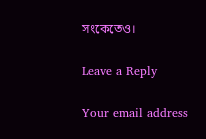সংকেতেও।

Leave a Reply

Your email address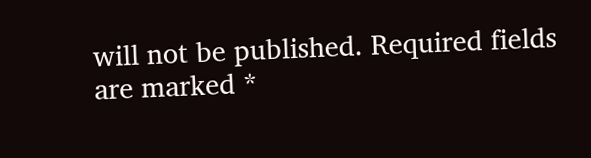will not be published. Required fields are marked *